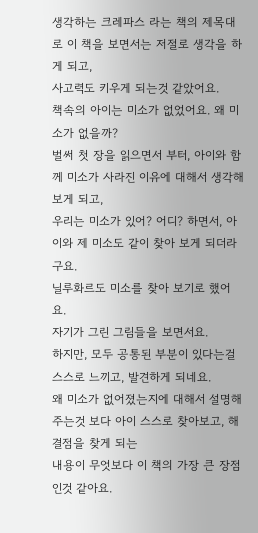생각하는 크레파스 라는 책의 제목대로 이 책을 보면서는 저절로 생각을 하게 되고,
사고력도 키우게 되는것 같았어요.
책속의 아이는 미소가 없었어요. 왜 미소가 없을까?
벌써 첫 장을 읽으면서 부터, 아이와 함께 미소가 사라진 이유에 대해서 생각해보게 되고,
우리는 미소가 있어? 어디? 하면서, 아이와 제 미소도 같이 찾아 보게 되더라구요.
닐루화르도 미소를 찾아 보기로 했어요.
자기가 그린 그림들을 보면서요.
하지만, 모두 공통된 부분이 있다는걸 스스로 느끼고, 발견하게 되네요.
왜 미소가 없어졌는지에 대해서 설명해 주는것 보다 아이 스스로 찾아보고, 해결점을 찾게 되는
내용이 무엇보다 이 책의 가장 큰 장점인것 같아요.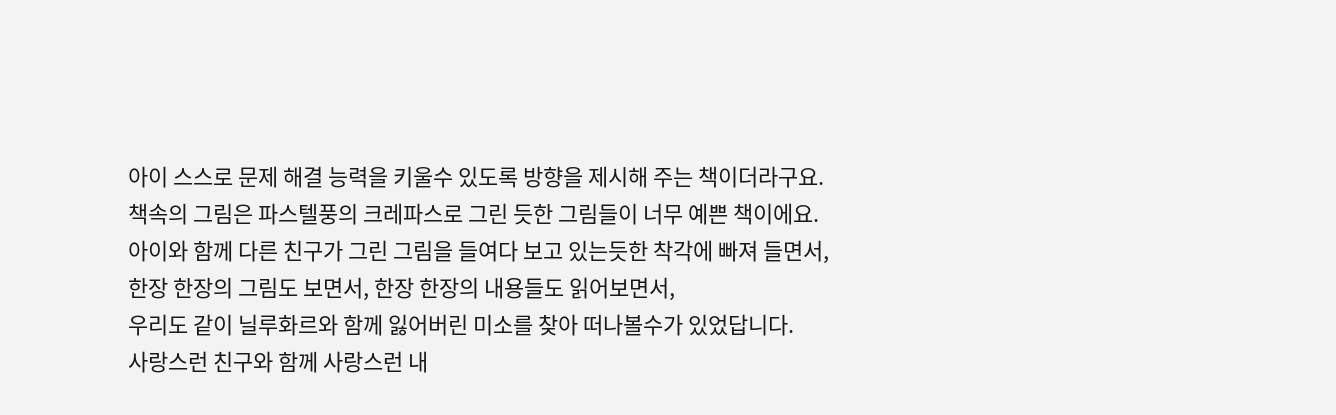아이 스스로 문제 해결 능력을 키울수 있도록 방향을 제시해 주는 책이더라구요.
책속의 그림은 파스텔풍의 크레파스로 그린 듯한 그림들이 너무 예쁜 책이에요.
아이와 함께 다른 친구가 그린 그림을 들여다 보고 있는듯한 착각에 빠져 들면서,
한장 한장의 그림도 보면서, 한장 한장의 내용들도 읽어보면서,
우리도 같이 닐루화르와 함께 잃어버린 미소를 찾아 떠나볼수가 있었답니다.
사랑스런 친구와 함께 사랑스런 내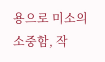용으로 미소의 소중함, 작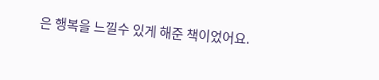은 행복을 느낄수 있게 해준 책이었어요.